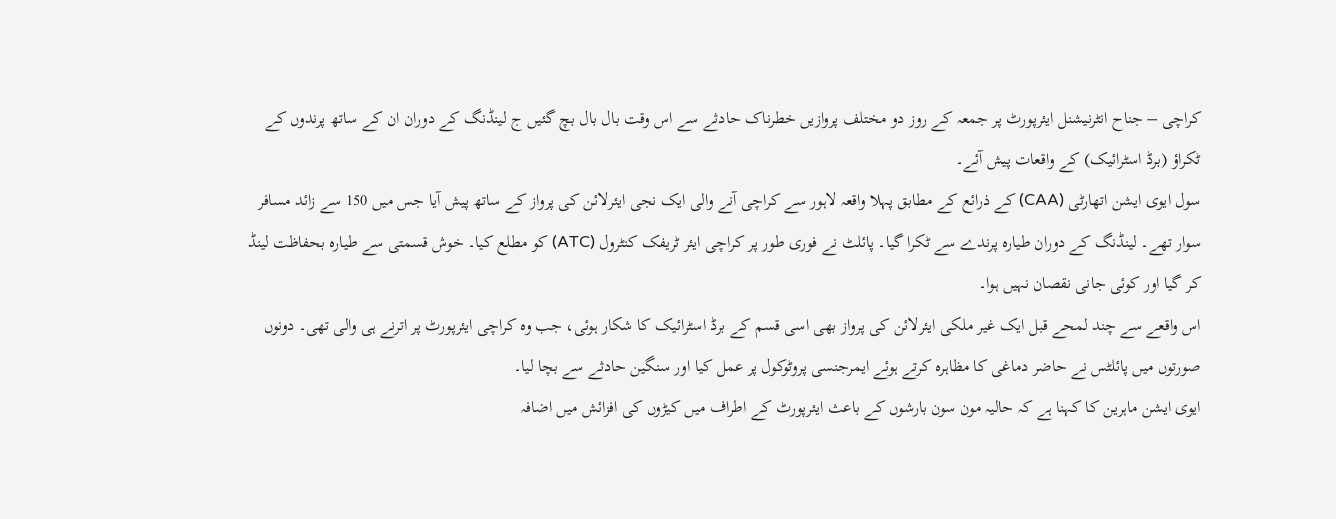کراچی – جناح انٹرنیشنل ایئرپورٹ پر جمعہ کے روز دو مختلف پروازیں خطرناک حادثے سے اس وقت بال بال بچ گئیں ج لینڈنگ کے دوران ان کے ساتھ پرندوں کے ٹکراؤ (برڈ اسٹرائیک) کے واقعات پیش آئے۔
سول ایوی ایشن اتھارٹی (CAA) کے ذرائع کے مطابق پہلا واقعہ لاہور سے کراچی آنے والی ایک نجی ایئرلائن کی پرواز کے ساتھ پیش آیا جس میں 150 سے زائد مسافر سوار تھے۔ لینڈنگ کے دوران طیارہ پرندے سے ٹکرا گیا۔ پائلٹ نے فوری طور پر کراچی ایئر ٹریفک کنٹرول (ATC) کو مطلع کیا۔ خوش قسمتی سے طیارہ بحفاظت لینڈ کر گیا اور کوئی جانی نقصان نہیں ہوا۔
اس واقعے سے چند لمحے قبل ایک غیر ملکی ایئرلائن کی پرواز بھی اسی قسم کے برڈ اسٹرائیک کا شکار ہوئی، جب وہ کراچی ایئرپورٹ پر اترنے ہی والی تھی۔ دونوں صورتوں میں پائلٹس نے حاضر دماغی کا مظاہرہ کرتے ہوئے ایمرجنسی پروٹوکول پر عمل کیا اور سنگین حادثے سے بچا لیا۔
ایوی ایشن ماہرین کا کہنا ہے کہ حالیہ مون سون بارشوں کے باعث ایئرپورٹ کے اطراف میں کیڑوں کی افزائش میں اضافہ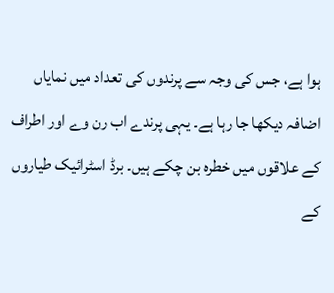ہوا ہے، جس کی وجہ سے پرندوں کی تعداد میں نمایاں اضافہ دیکھا جا رہا ہے۔ یہی پرندے اب رن وے اور اطراف کے علاقوں میں خطرہ بن چکے ہیں۔ برڈ اسٹرائیک طیاروں کے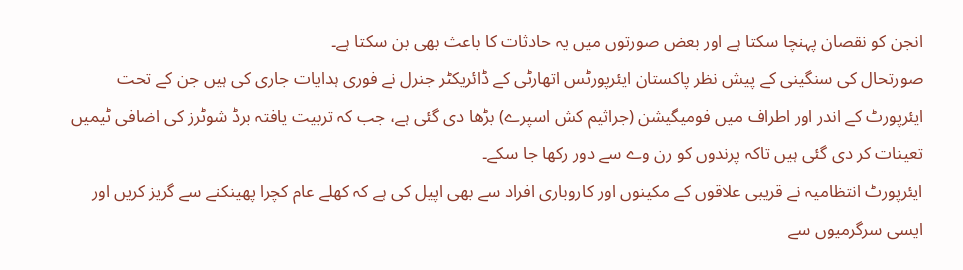انجن کو نقصان پہنچا سکتا ہے اور بعض صورتوں میں یہ حادثات کا باعث بھی بن سکتا ہے۔
صورتحال کی سنگینی کے پیش نظر پاکستان ایئرپورٹس اتھارٹی کے ڈائریکٹر جنرل نے فوری ہدایات جاری کی ہیں جن کے تحت ایئرپورٹ کے اندر اور اطراف میں فومیگیشن (جراثیم کش اسپرے) بڑھا دی گئی ہے، جب کہ تربیت یافتہ برڈ شوٹرز کی اضافی ٹیمیں تعینات کر دی گئی ہیں تاکہ پرندوں کو رن وے سے دور رکھا جا سکے۔
ایئرپورٹ انتظامیہ نے قریبی علاقوں کے مکینوں اور کاروباری افراد سے بھی اپیل کی ہے کہ کھلے عام کچرا پھینکنے سے گریز کریں اور ایسی سرگرمیوں سے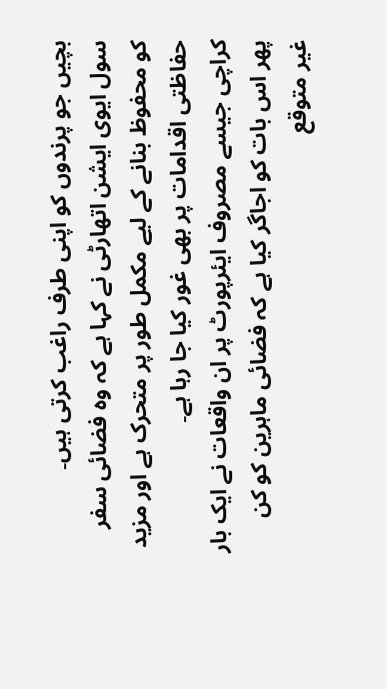بچیں جو پرندوں کو اپنی طرف راغب کرتی ہیں۔
سول ایوی ایشن اتھارٹی نے کہا ہے کہ وہ فضائی سفر کو محفوظ بنانے کے لیے مکمل طور پر متحرک ہے اور مزید حفاظتی اقدامات پر بھی غور کیا جا رہا ہے۔
کراچی جیسے مصروف ایئرپورٹ پر ان واقعات نے ایک بار پھر اس بات کو اجاگر کیا ہے کہ فضائی ماہرین کو کن غیر متوقع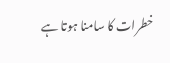خطرات کا سامنا ہوتا ہے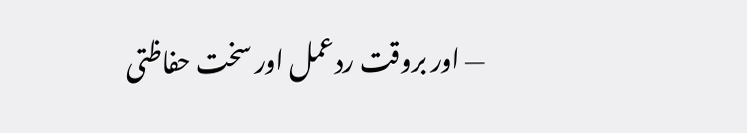— اور بروقت ردعمل اور سخت حفاظتی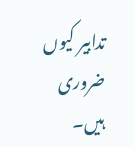تدابیر کیوں ضروری ہیں۔